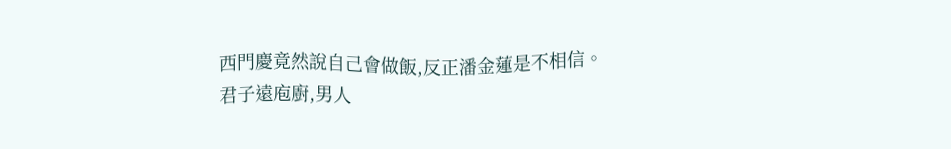西門慶竟然說自己會做飯,反正潘金蓮是不相信。
君子遠庖廚,男人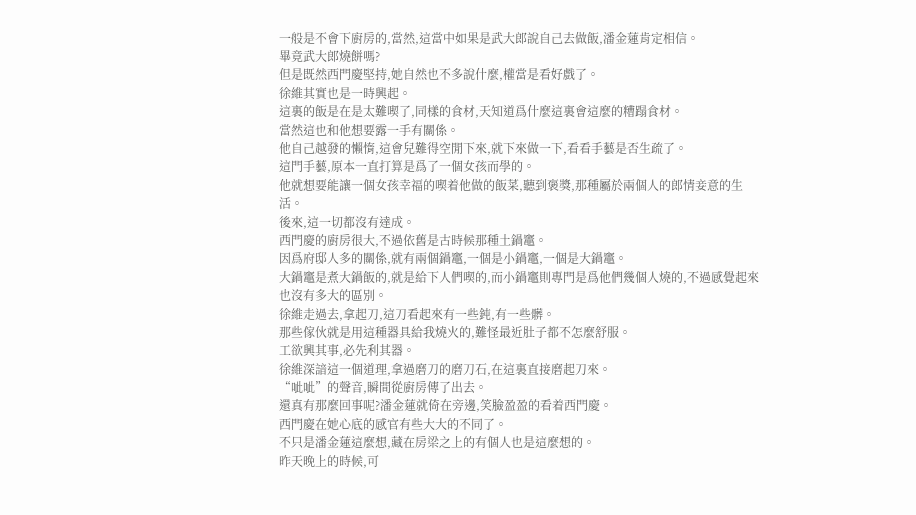一般是不會下廚房的,當然,這當中如果是武大郎說自己去做飯,潘金蓮肯定相信。
畢竟武大郎燒餅嗎?
但是既然西門慶堅持,她自然也不多說什麼,權當是看好戲了。
徐維其實也是一時興起。
這裏的飯是在是太難喫了,同樣的食材,天知道爲什麼這裏會這麼的糟蹋食材。
當然這也和他想要露一手有關係。
他自己越發的懶惰,這會兒難得空閒下來,就下來做一下,看看手藝是否生疏了。
這門手藝,原本一直打算是爲了一個女孩而學的。
他就想要能讓一個女孩幸福的喫着他做的飯菜,聽到褒獎,那種屬於兩個人的郎情妾意的生活。
後來,這一切都沒有達成。
西門慶的廚房很大,不過依舊是古時候那種土鍋竈。
因爲府邸人多的關係,就有兩個鍋竈,一個是小鍋竈,一個是大鍋竈。
大鍋竈是煮大鍋飯的,就是給下人們喫的,而小鍋竈則專門是爲他們幾個人燒的,不過感覺起來也沒有多大的區別。
徐維走過去,拿起刀,這刀看起來有一些鈍,有一些髒。
那些傢伙就是用這種器具給我燒火的,難怪最近肚子都不怎麼舒服。
工欲興其事,必先利其器。
徐維深諳這一個道理,拿過磨刀的磨刀石,在這裏直接磨起刀來。
“呲呲”的聲音,瞬間從廚房傳了出去。
還真有那麼回事呢?潘金蓮就倚在旁邊,笑臉盈盈的看着西門慶。
西門慶在她心底的感官有些大大的不同了。
不只是潘金蓮這麼想,藏在房梁之上的有個人也是這麼想的。
昨天晚上的時候,可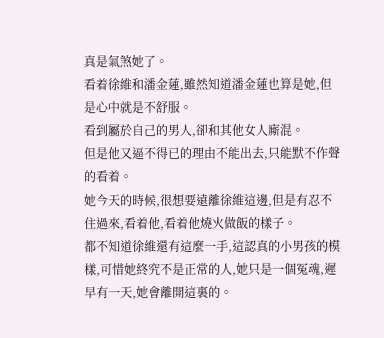真是氣煞她了。
看着徐維和潘金蓮,雖然知道潘金蓮也算是她,但是心中就是不舒服。
看到屬於自己的男人,卻和其他女人廝混。
但是他又逼不得已的理由不能出去,只能默不作聲的看着。
她今天的時候,很想要遠離徐維這邊,但是有忍不住過來,看着他,看着他燒火做飯的樣子。
都不知道徐維還有這麼一手,這認真的小男孩的模樣,可惜她終究不是正常的人,她只是一個冤魂,遲早有一天,她會離開這裏的。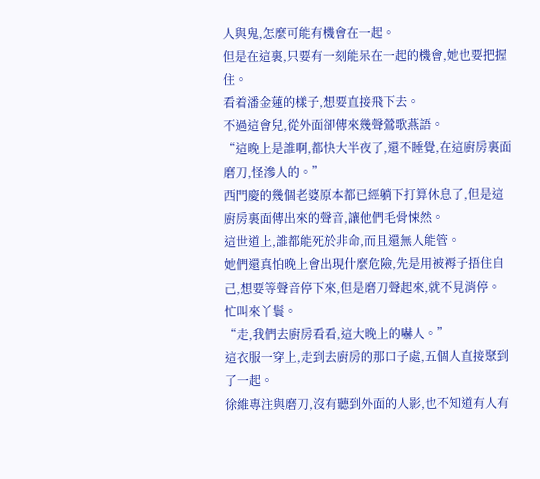人與鬼,怎麼可能有機會在一起。
但是在這裏,只要有一刻能呆在一起的機會,她也要把握住。
看着潘金蓮的樣子,想要直接飛下去。
不過這會兒,從外面卻傳來幾聲鶯歌燕語。
“這晚上是誰啊,都快大半夜了,還不睡覺,在這廚房裏面磨刀,怪滲人的。”
西門慶的幾個老婆原本都已經躺下打算休息了,但是這廚房裏面傳出來的聲音,讓他們毛骨悚然。
這世道上,誰都能死於非命,而且還無人能管。
她們還真怕晚上會出現什麼危險,先是用被褥子捂住自己,想要等聲音停下來,但是磨刀聲起來,就不見消停。
忙叫來丫鬟。
“走,我們去廚房看看,這大晚上的嚇人。”
這衣服一穿上,走到去廚房的那口子處,五個人直接聚到了一起。
徐維專注與磨刀,沒有聽到外面的人影,也不知道有人有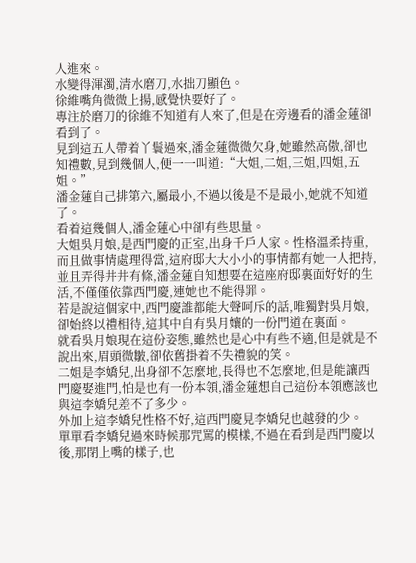人進來。
水變得渾濁,清水磨刀,水拙刀顯色。
徐維嘴角微微上揚,感覺快要好了。
專注於磨刀的徐維不知道有人來了,但是在旁邊看的潘金蓮卻看到了。
見到這五人帶着丫鬟過來,潘金蓮微微欠身,她雖然高傲,卻也知禮數,見到幾個人,便一一叫道:“大姐,二姐,三姐,四姐,五姐。”
潘金蓮自己排第六,屬最小,不過以後是不是最小,她就不知道了。
看着這幾個人,潘金蓮心中卻有些思量。
大姐吳月娘,是西門慶的正室,出身千戶人家。性格溫柔持重,而且做事情處理得當,這府邸大大小小的事情都有她一人把持,並且弄得井井有條,潘金蓮自知想要在這座府邸裏面好好的生活,不僅僅依靠西門慶,連她也不能得罪。
若是說這個家中,西門慶誰都能大聲呵斥的話,唯獨對吳月娘,卻始終以禮相待,這其中自有吳月孃的一份門道在裏面。
就看吳月娘現在這份姿態,雖然也是心中有些不適,但是就是不說出來,眉頭微皺,卻依舊掛着不失禮貌的笑。
二姐是李嬌兒,出身卻不怎麼地,長得也不怎麼地,但是能讓西門慶娶進門,怕是也有一份本領,潘金蓮想自己這份本領應該也與這李嬌兒差不了多少。
外加上這李嬌兒性格不好,這西門慶見李嬌兒也越發的少。
單單看李嬌兒過來時候那咒罵的模樣,不過在看到是西門慶以後,那閉上嘴的樣子,也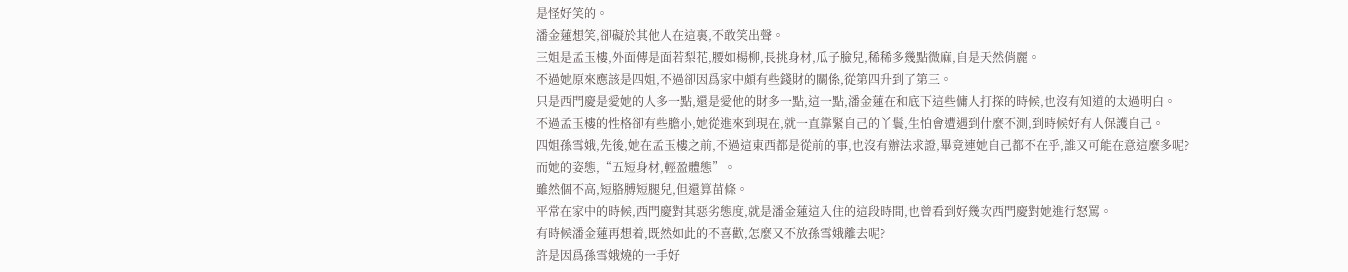是怪好笑的。
潘金蓮想笑,卻礙於其他人在這裏,不敢笑出聲。
三姐是孟玉樓,外面傳是面若梨花,腰如楊柳,長挑身材,瓜子臉兒,稀稀多幾點微麻,自是天然俏麗。
不過她原來應該是四姐,不過卻因爲家中頗有些錢財的關係,從第四升到了第三。
只是西門慶是愛她的人多一點,還是愛他的財多一點,這一點,潘金蓮在和底下這些傭人打探的時候,也沒有知道的太過明白。
不過孟玉樓的性格卻有些膽小,她從進來到現在,就一直靠緊自己的丫鬟,生怕會遭遇到什麼不測,到時候好有人保護自己。
四姐孫雪娥,先後,她在孟玉樓之前,不過這東西都是從前的事,也沒有辦法求證,畢竟連她自己都不在乎,誰又可能在意這麼多呢?
而她的姿態,“五短身材,輕盈體態”。
雖然個不高,短胳膊短腿兒,但還算苗條。
平常在家中的時候,西門慶對其惡劣態度,就是潘金蓮這入住的這段時間,也曾看到好幾次西門慶對她進行怒罵。
有時候潘金蓮再想着,既然如此的不喜歡,怎麼又不放孫雪娥離去呢?
許是因爲孫雪娥燒的一手好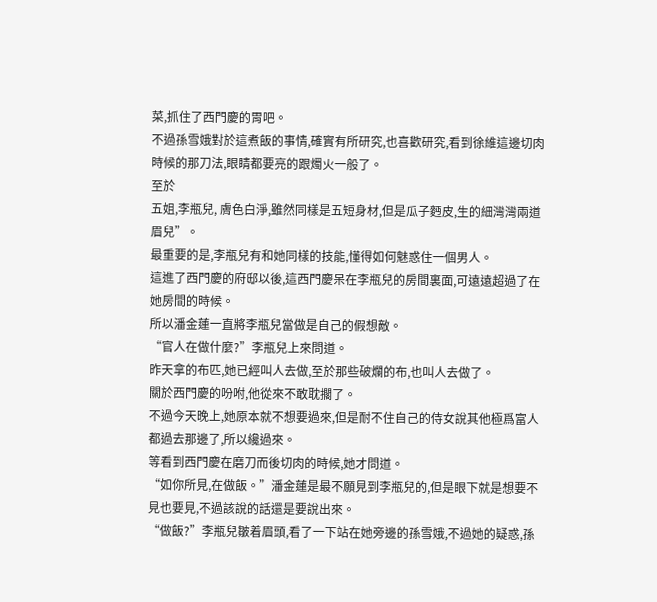菜,抓住了西門慶的胃吧。
不過孫雪娥對於這煮飯的事情,確實有所研究,也喜歡研究,看到徐維這邊切肉時候的那刀法,眼睛都要亮的跟燭火一般了。
至於
五姐,李瓶兒, 膚色白淨,雖然同樣是五短身材,但是瓜子麪皮,生的細灣灣兩道眉兒”。
最重要的是,李瓶兒有和她同樣的技能,懂得如何魅惑住一個男人。
這進了西門慶的府邸以後,這西門慶呆在李瓶兒的房間裏面,可遠遠超過了在她房間的時候。
所以潘金蓮一直將李瓶兒當做是自己的假想敵。
“官人在做什麼?”李瓶兒上來問道。
昨天拿的布匹,她已經叫人去做,至於那些破爛的布,也叫人去做了。
關於西門慶的吩咐,他從來不敢耽擱了。
不過今天晚上,她原本就不想要過來,但是耐不住自己的侍女說其他極爲富人都過去那邊了,所以纔過來。
等看到西門慶在磨刀而後切肉的時候,她才問道。
“如你所見,在做飯。”潘金蓮是最不願見到李瓶兒的,但是眼下就是想要不見也要見,不過該說的話還是要說出來。
“做飯?”李瓶兒皺着眉頭,看了一下站在她旁邊的孫雪娥,不過她的疑惑,孫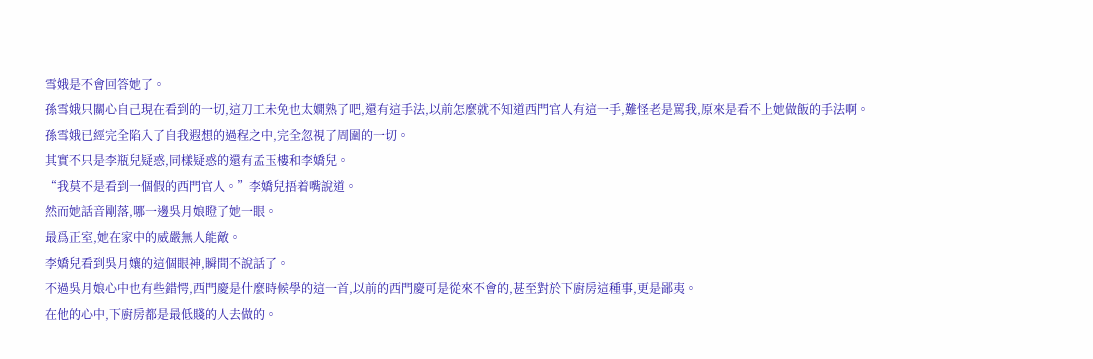雪娥是不會回答她了。
孫雪娥只關心自己現在看到的一切,這刀工未免也太嫺熟了吧,還有這手法,以前怎麼就不知道西門官人有這一手,難怪老是罵我,原來是看不上她做飯的手法啊。
孫雪娥已經完全陷入了自我遐想的過程之中,完全忽視了周圍的一切。
其實不只是李瓶兒疑惑,同樣疑惑的還有孟玉樓和李嬌兒。
“我莫不是看到一個假的西門官人。”李嬌兒捂着嘴說道。
然而她話音剛落,哪一邊吳月娘瞪了她一眼。
最爲正室,她在家中的威嚴無人能敵。
李嬌兒看到吳月孃的這個眼神,瞬間不說話了。
不過吳月娘心中也有些錯愕,西門慶是什麼時候學的這一首,以前的西門慶可是從來不會的,甚至對於下廚房這種事,更是鄙夷。
在他的心中,下廚房都是最低賤的人去做的。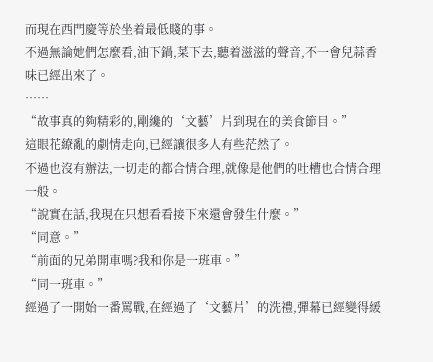而現在西門慶等於坐着最低賤的事。
不過無論她們怎麼看,油下鍋,菜下去,聽着滋滋的聲音,不一會兒蒜香味已經出來了。
……
“故事真的夠精彩的,剛纔的‘文藝’片到現在的美食節目。”
這眼花繚亂的劇情走向,已經讓很多人有些茫然了。
不過也沒有辦法,一切走的都合情合理,就像是他們的吐槽也合情合理一般。
“說實在話,我現在只想看看接下來還會發生什麼。”
“同意。”
“前面的兄弟開車嗎?我和你是一班車。”
“同一班車。”
經過了一開始一番罵戰,在經過了‘文藝片’的洗禮,彈幕已經變得緩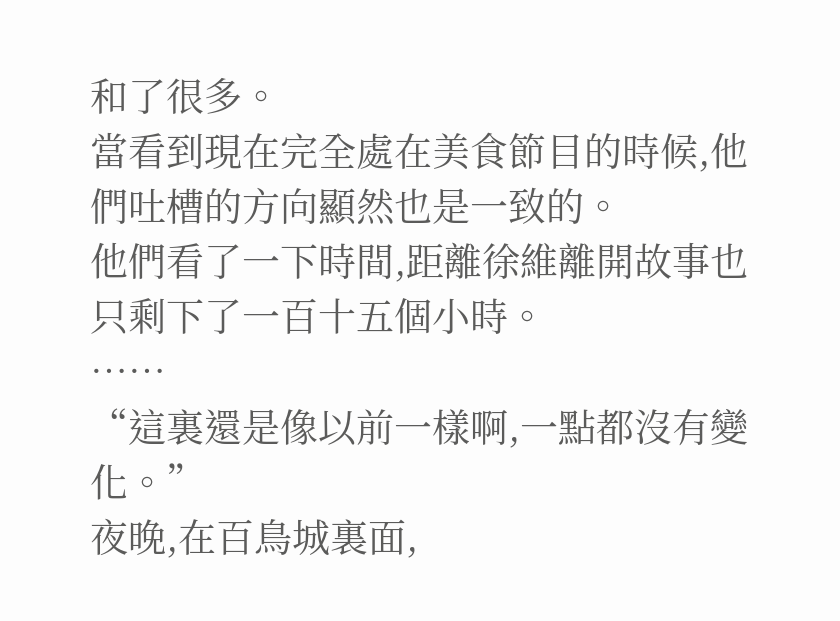和了很多。
當看到現在完全處在美食節目的時候,他們吐槽的方向顯然也是一致的。
他們看了一下時間,距離徐維離開故事也只剩下了一百十五個小時。
……
“這裏還是像以前一樣啊,一點都沒有變化。”
夜晚,在百鳥城裏面,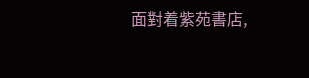面對着紫苑書店,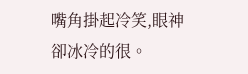嘴角掛起冷笑,眼神卻冰冷的很。